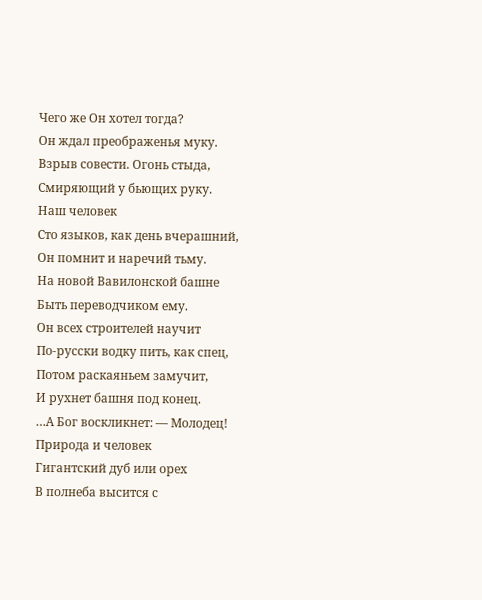Чего же Он хотел тогда?
Он ждал преображенья муку.
Взрыв совести. Огонь стыда,
Смиряющий у бьющих руку.
Наш человек
Сто языков, как день вчерашний,
Он помнит и наречий тьму.
На новой Вавилонской башне
Быть переводчиком ему.
Он всех строителей научит
По-русски водку пить, как спец,
Потом раскаяньем замучит,
И рухнет башня под конец.
…А Бог воскликнет: — Молодец!
Природа и человек
Гигантский дуб или орех
В полнеба высится с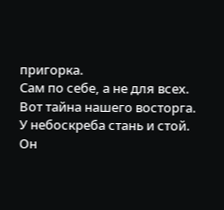пригорка.
Сам по себе, а не для всех.
Вот тайна нашего восторга.
У небоскреба стань и стой.
Он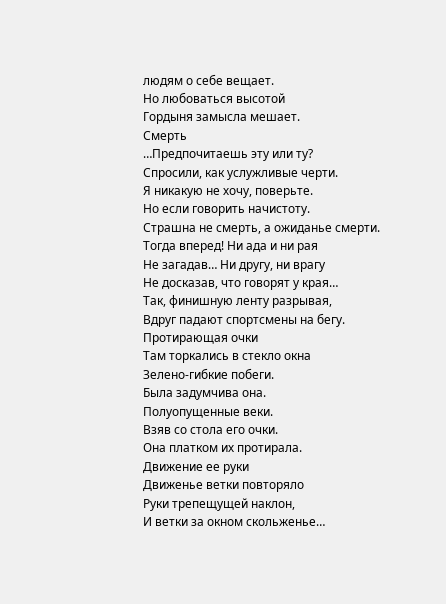людям о себе вещает.
Но любоваться высотой
Гордыня замысла мешает.
Смерть
…Предпочитаешь эту или ту?
Спросили, как услужливые черти.
Я никакую не хочу, поверьте.
Но если говорить начистоту.
Страшна не смерть, а ожиданье смерти.
Тогда вперед! Ни ада и ни рая
Не загадав… Ни другу, ни врагу
Не досказав, что говорят у края…
Так, финишную ленту разрывая,
Вдруг падают спортсмены на бегу.
Протирающая очки
Там торкались в стекло окна
Зелено-гибкие побеги.
Была задумчива она.
Полуопущенные веки.
Взяв со стола его очки.
Она платком их протирала.
Движение ее руки
Движенье ветки повторяло
Руки трепещущей наклон,
И ветки за окном скольженье…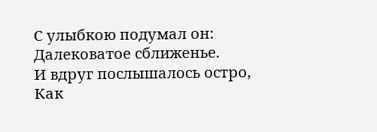С улыбкою подумал он:
Далековатое сближенье.
И вдруг послышалось остро,
Как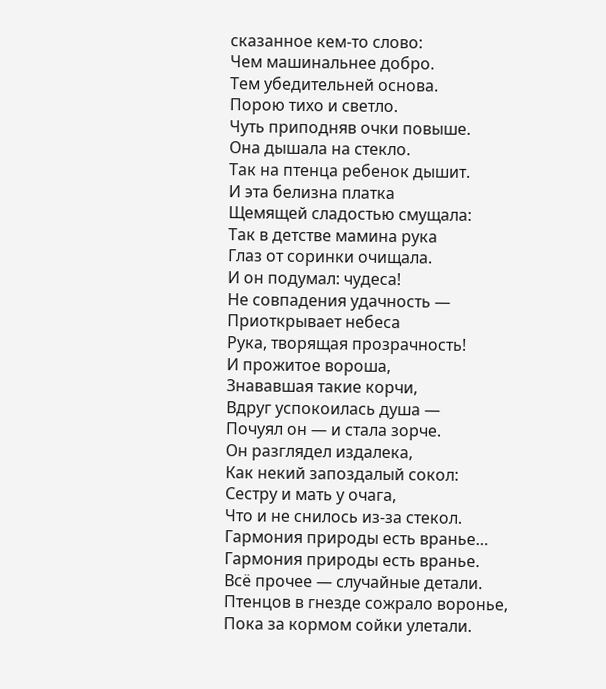сказанное кем-то слово:
Чем машинальнее добро.
Тем убедительней основа.
Порою тихо и светло.
Чуть приподняв очки повыше.
Она дышала на стекло.
Так на птенца ребенок дышит.
И эта белизна платка
Щемящей сладостью смущала:
Так в детстве мамина рука
Глаз от соринки очищала.
И он подумал: чудеса!
Не совпадения удачность —
Приоткрывает небеса
Рука, творящая прозрачность!
И прожитое вороша,
Знававшая такие корчи,
Вдруг успокоилась душа —
Почуял он — и стала зорче.
Он разглядел издалека,
Как некий запоздалый сокол:
Сестру и мать у очага,
Что и не снилось из-за стекол.
Гармония природы есть вранье…
Гармония природы есть вранье.
Всё прочее — случайные детали.
Птенцов в гнезде сожрало воронье,
Пока за кормом сойки улетали.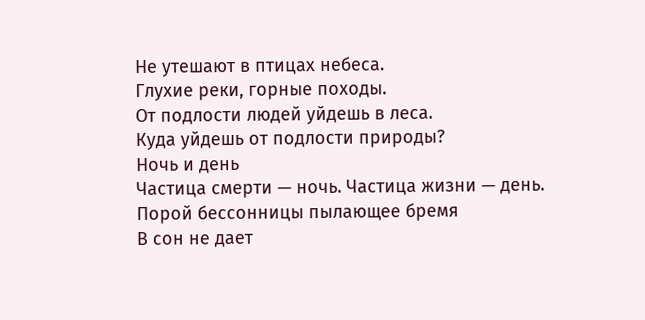Не утешают в птицах небеса.
Глухие реки, горные походы.
От подлости людей уйдешь в леса.
Куда уйдешь от подлости природы?
Ночь и день
Частица смерти — ночь. Частица жизни — день.
Порой бессонницы пылающее бремя
В сон не дает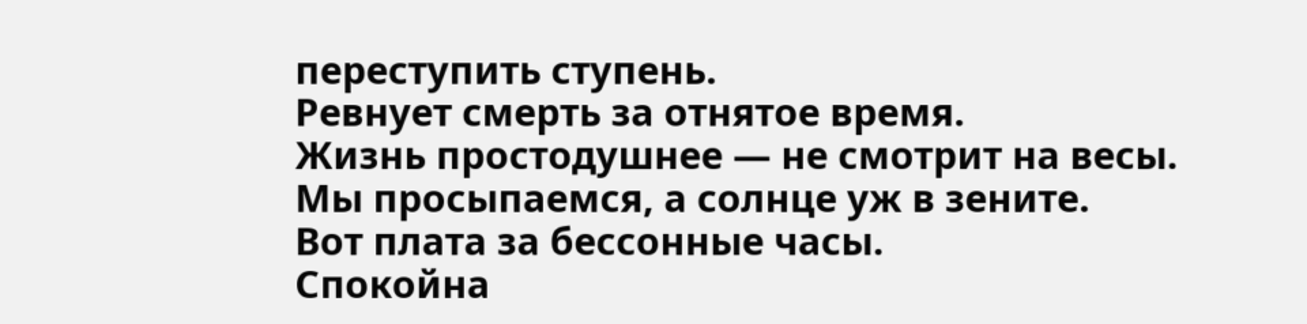переступить ступень.
Ревнует смерть за отнятое время.
Жизнь простодушнее — не смотрит на весы.
Мы просыпаемся, а солнце уж в зените.
Вот плата за бессонные часы.
Спокойна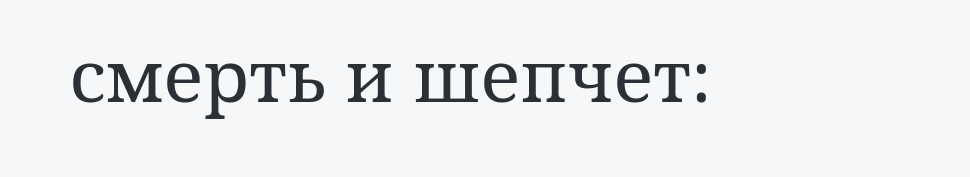смерть и шепчет: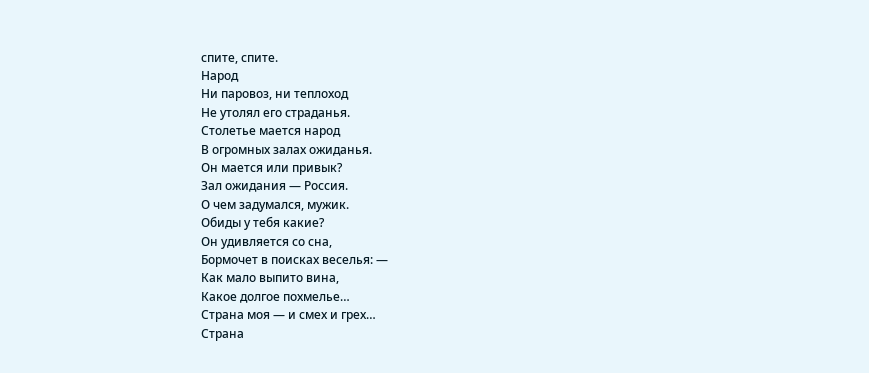спите, спите.
Народ
Ни паровоз, ни теплоход
Не утолял его страданья.
Столетье мается народ
В огромных залах ожиданья.
Он мается или привык?
Зал ожидания — Россия.
О чем задумался, мужик.
Обиды у тебя какие?
Он удивляется со сна,
Бормочет в поисках веселья: —
Как мало выпито вина,
Какое долгое похмелье…
Страна моя — и смех и грех…
Страна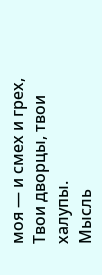моя — и смех и грех,
Твои дворцы, твои халупы.
Мысль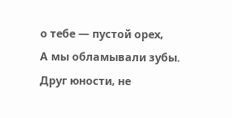о тебе — пустой орех,
А мы обламывали зубы.
Друг юности, не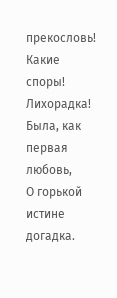прекословь!
Какие споры! Лихорадка!
Была, как первая любовь,
О горькой истине догадка.